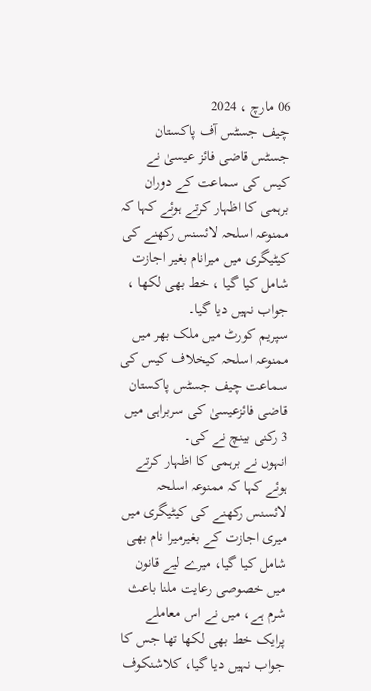06 مارچ ، 2024
چیف جسٹس آف پاکستان جسٹس قاضی فائز عیسیٰ نے کیس کی سماعت کے دوران برہمی کا اظہار کرتے ہوئے کہا کہ ممنوعہ اسلحہ لائسنس رکھنے کی کیٹیگری میں میرانام بغیر اجازت شامل کیا گیا ، خط بھی لکھا ، جواب نہیں دیا گیا۔
سپریم کورٹ میں ملک بھر میں ممنوعہ اسلحہ کیخلاف کیس کی سماعت چیف جسٹس پاکستان قاضی فائزعیسیٰ کی سربراہی میں 3 رکنی بینچ نے کی۔
انہوں نے برہمی کا اظہار کرتے ہوئے کہا کہ ممنوعہ اسلحہ لائسنس رکھنے کی کیٹیگری میں میری اجازت کے بغیرمیرا نام بھی شامل کیا گیا، میرے لیے قانون میں خصوصی رعایت ملنا باعث شرم ہے، میں نے اس معاملے پرایک خط بھی لکھا تھا جس کا جواب نہیں دیا گیا، کلاشنکوف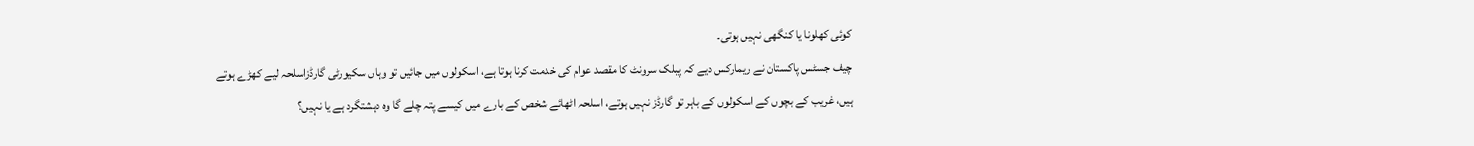کوئی کھلونا یا کنگھی نہیں ہوتی۔
چیف جسٹس پاکستان نے ریمارکس دیے کہ پبلک سرونٹ کا مقصد عوام کی خدمت کرنا ہوتا ہے، اسکولوں میں جائیں تو وہاں سکیورٹی گارڈزاسلحہ لیے کھڑے ہوتے ہیں، غریب کے بچوں کے اسکولوں کے باہر تو گارڈز نہیں ہوتے، اسلحہ اٹھائے شخص کے بارے میں کیسے پتہ چلے گا وہ دہشتگرد ہے یا نہیں؟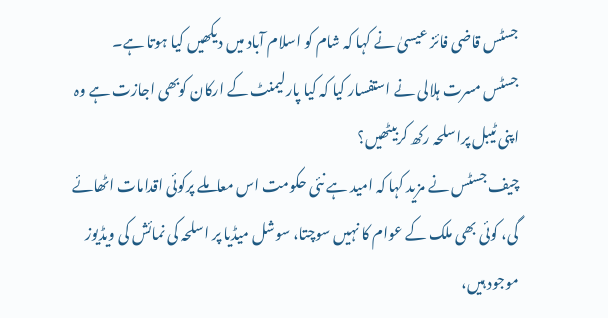جسٹس قاضی فائز عیسیٰ نے کہا کہ شام کو اسلام آباد میں دیکھیں کیا ہوتا ہے۔
جسٹس مسرت ہلالی نے استفسار کیا کہ کیا پارلیمنٹ کے ارکان کوبھی اجازت ہے وہ اپنی ٹیبل پراسلحہ رکھ کربیٹھیں؟
چیف جسٹس نے مزید کہا کہ امید ہے نئی حکومت اس معاملے پرکوئی اقدامات اٹھائے گی، کوئی بھی ملک کے عوام کا نہیں سوچتا، سوشل میڈیا پر اسلحہ کی نمائش کی ویڈیوز موجود ہیں،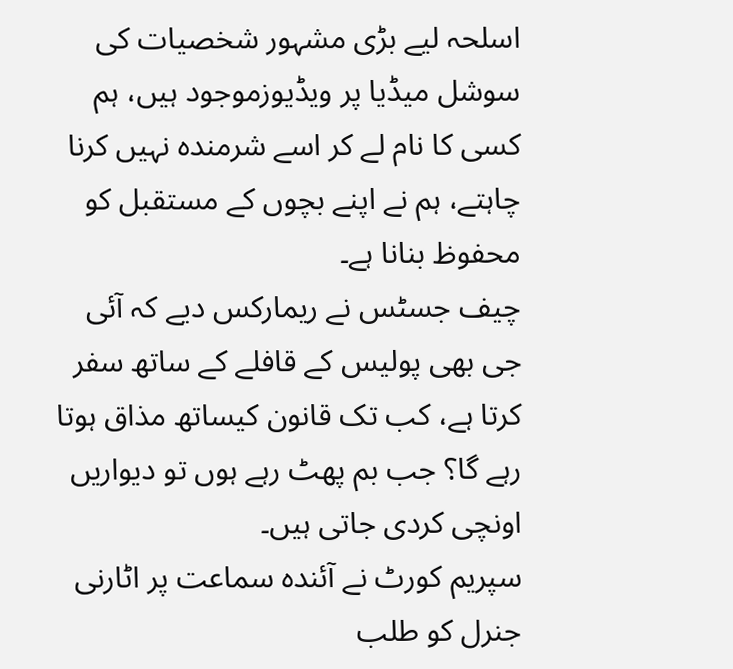اسلحہ لیے بڑی مشہور شخصیات کی سوشل میڈیا پر ویڈیوزموجود ہیں، ہم کسی کا نام لے کر اسے شرمندہ نہیں کرنا چاہتے، ہم نے اپنے بچوں کے مستقبل کو محفوظ بنانا ہے۔
چیف جسٹس نے ریمارکس دیے کہ آئی جی بھی پولیس کے قافلے کے ساتھ سفر کرتا ہے، کب تک قانون کیساتھ مذاق ہوتا رہے گا؟ جب بم پھٹ رہے ہوں تو دیواریں اونچی کردی جاتی ہیں۔
سپریم کورٹ نے آئندہ سماعت پر اٹارنی جنرل کو طلب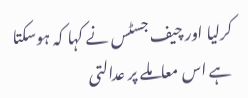کرلیا اور چیف جسٹس نے کہا کہ ہوسکتا ہے اس معاملے پر عدالتی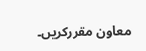معاون مقررکریں۔